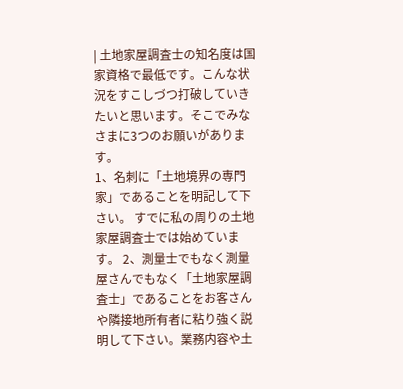| 土地家屋調査士の知名度は国家資格で最低です。こんな状況をすこしづつ打破していきたいと思います。そこでみなさまに3つのお願いがあります。
1、名刺に「土地境界の専門家」であることを明記して下さい。 すでに私の周りの土地家屋調査士では始めています。 2、測量士でもなく測量屋さんでもなく「土地家屋調査士」であることをお客さんや隣接地所有者に粘り強く説明して下さい。業務内容や土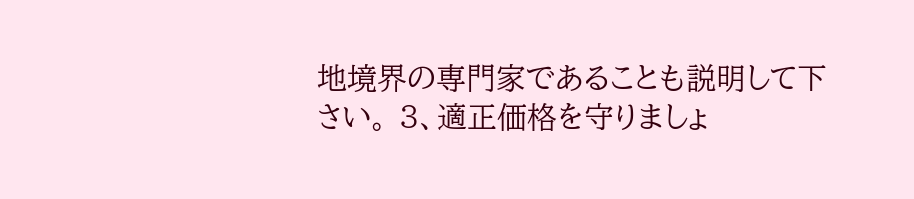地境界の専門家であることも説明して下さい。 3、適正価格を守りましょ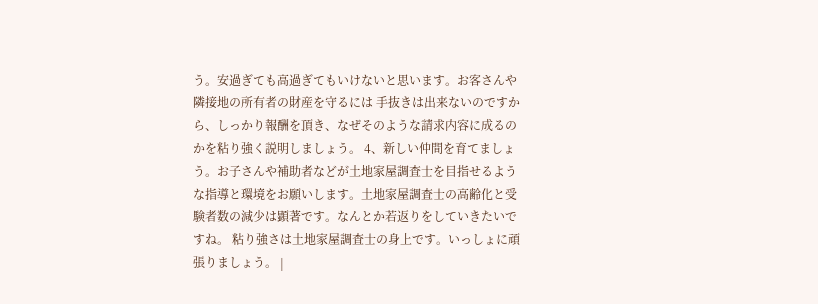う。安過ぎても高過ぎてもいけないと思います。お客さんや隣接地の所有者の財産を守るには 手抜きは出来ないのですから、しっかり報酬を頂き、なぜそのような請求内容に成るのかを粘り強く説明しましょう。 4、新しい仲間を育てましょう。お子さんや補助者などが土地家屋調査士を目指せるような指導と環境をお願いします。土地家屋調査士の高齢化と受験者数の減少は顕著です。なんとか若返りをしていきたいですね。 粘り強さは土地家屋調査士の身上です。いっしょに頑張りましょう。 |